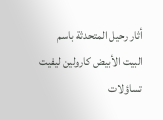أثار رحيل المتحدثة باسم البيت الأبيض كارولين ليفيت تساؤلات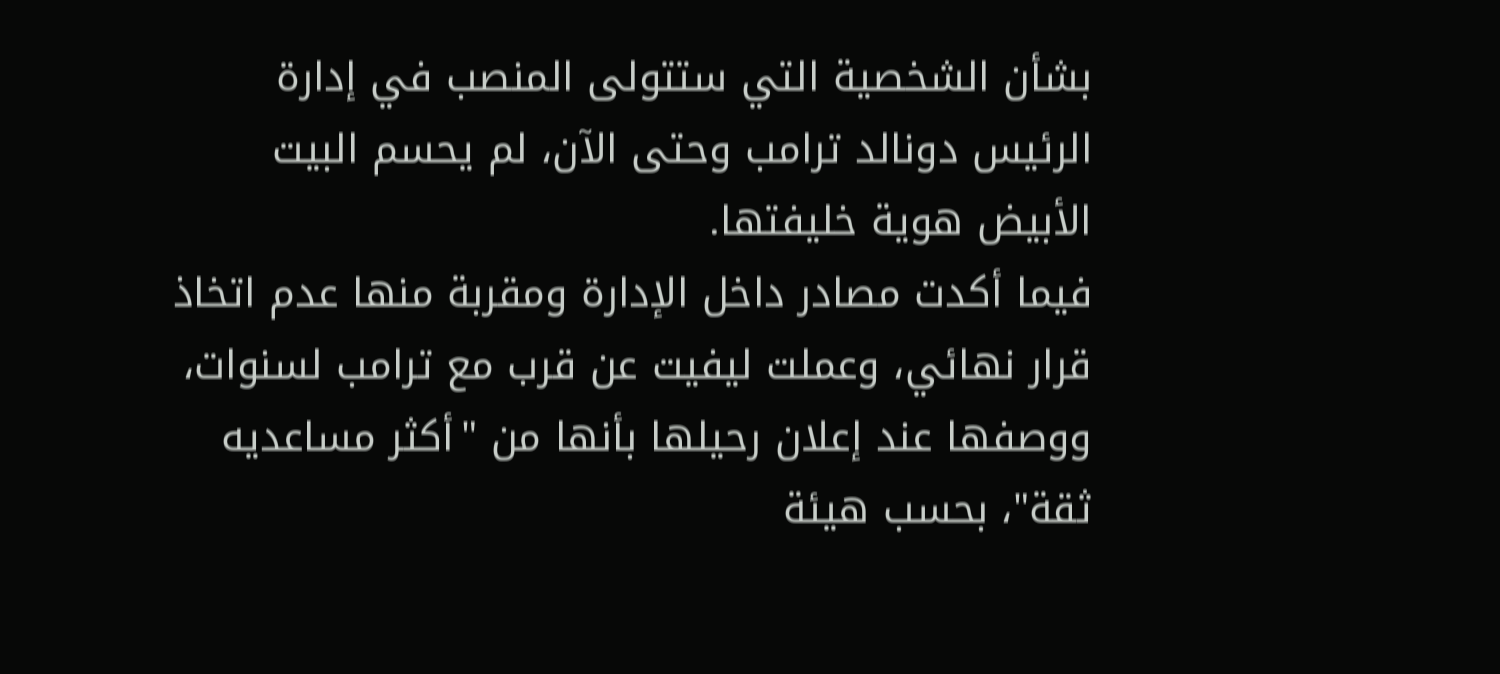بشأن الشخصية التي ستتولى المنصب في إدارة الرئيس دونالد ترامب وحتى الآن، لم يحسم البيت الأبيض هوية خليفتها.
فيما أكدت مصادر داخل الإدارة ومقربة منها عدم اتخاذ قرار نهائي، وعملت ليفيت عن قرب مع ترامب لسنوات، ووصفها عند إعلان رحيلها بأنها من "أكثر مساعديه ثقة"، بحسب هيئة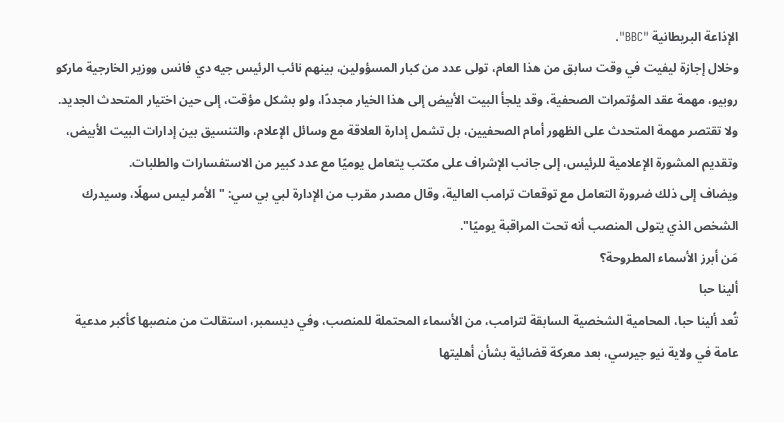الإذاعة البريطانية "BBC".
وخلال إجازة ليفيت في وقت سابق من هذا العام، تولى عدد من كبار المسؤولين، بينهم نائب الرئيس جيه دي فانس ووزير الخارجية ماركو روبيو، مهمة عقد المؤتمرات الصحفية، وقد يلجأ البيت الأبيض إلى هذا الخيار مجددًا، ولو بشكل مؤقت، إلى حين اختيار المتحدث الجديد.
ولا تقتصر مهمة المتحدث على الظهور أمام الصحفيين، بل تشمل إدارة العلاقة مع وسائل الإعلام، والتنسيق بين إدارات البيت الأبيض، وتقديم المشورة الإعلامية للرئيس، إلى جانب الإشراف على مكتب يتعامل يوميًا مع عدد كبير من الاستفسارات والطلبات.
ويضاف إلى ذلك ضرورة التعامل مع توقعات ترامب العالية، وقال مصدر مقرب من الإدارة لبي بي سي: "الأمر ليس سهلًا، وسيدرك الشخص الذي يتولى المنصب أنه تحت المراقبة يوميًا".
مَن أبرز الأسماء المطروحة؟
ألينا حبا
تُعد ألينا حبا، المحامية الشخصية السابقة لترامب، من الأسماء المحتملة للمنصب، وفي ديسمبر، استقالت من منصبها كأكبر مدعية عامة في ولاية نيو جيرسي، بعد معركة قضائية بشأن أهليتها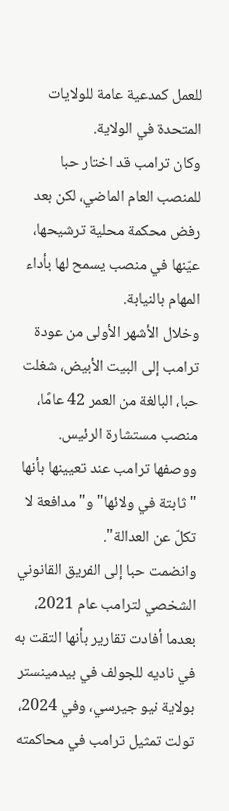للعمل كمدعية عامة للولايات المتحدة في الولاية.
وكان ترامب قد اختار حبا للمنصب العام الماضي، لكن بعد رفض محكمة محلية ترشيحها، عيّنها في منصب يسمح لها بأداء المهام بالنيابة.
وخلال الأشهر الأولى من عودة ترامب إلى البيت الأبيض، شغلت حبا، البالغة من العمر 42 عامًا، منصب مستشارة الرئيس. ووصفها ترامب عند تعيينها بأنها "ثابتة في ولائها" و"مدافعة لا تكلّ عن العدالة".
وانضمت حبا إلى الفريق القانوني الشخصي لترامب عام 2021، بعدما أفادت تقارير بأنها التقت به في ناديه للجولف في بيدمينستر بولاية نيو جيرسي، وفي 2024، تولت تمثيل ترامب في محاكمته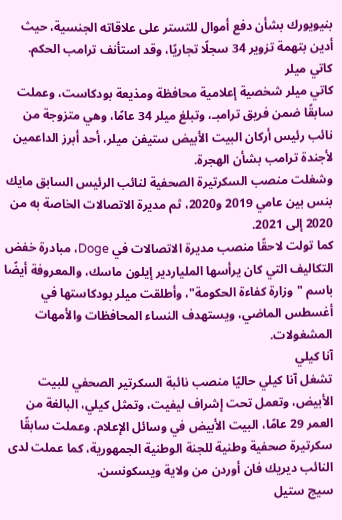بنيويورك بشأن دفع أموال للتستر على علاقاته الجنسية، حيث أدين بتهمة تزوير 34 سجلًا تجاريًا، وقد استأنف ترامب الحكم.
كاتي ميلر
كاتي ميلر شخصية إعلامية محافظة ومذيعة بودكاست، وعملت سابقًا ضمن فريق ترامبـ، وتبلغ ميلر 34 عامًا، وهي متزوجة من نائب رئيس أركان البيت الأبيض ستيفن ميلر، أحد أبرز الداعمين لأجندة ترامب بشأن الهجرة.
وشغلت منصب السكرتيرة الصحفية لنائب الرئيس السابق مايك بنس بين عامي 2019 و2020، ثم مديرة الاتصالات الخاصة به من 2020 إلى 2021.
كما تولت لاحقًا منصب مديرة الاتصالات في Doge، مبادرة خفض التكاليف التي كان يرأسها الملياردير إيلون ماسك، والمعروفة أيضًا باسم "وزارة كفاءة الحكومة"، وأطلقت ميلر بودكاستها في أغسطس الماضي، ويستهدف النساء المحافظات والأمهات المشغولات.
آنا كيلي
تشغل آنا كيلي حاليًا منصب نائبة السكرتير الصحفي للبيت الأبيض، وتعمل تحت إشراف ليفيت، وتمثل كيلي، البالغة من العمر 29 عامًا، البيت الأبيض في وسائل الإعلام. وعملت سابقًا سكرتيرة صحفية وطنية للجنة الوطنية الجمهورية، كما عملت لدى النائب ديريك فان أوردن من ولاية ويسكونسن.
سيج ستيل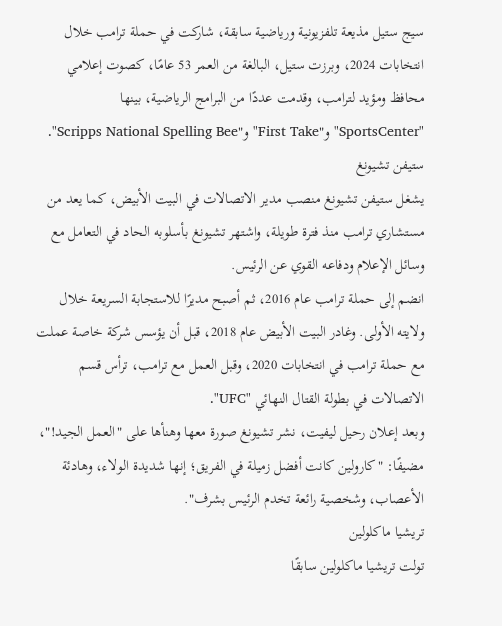سيج ستيل مذيعة تلفزيونية ورياضية سابقة، شاركت في حملة ترامب خلال انتخابات 2024، وبرزت ستيل، البالغة من العمر 53 عامًا، كصوت إعلامي محافظ ومؤيد لترامب، وقدمت عددًا من البرامج الرياضية، بينها "SportsCenter" و"First Take" و"Scripps National Spelling Bee".
ستيفن تشيونغ
يشغل ستيفن تشيونغ منصب مدير الاتصالات في البيت الأبيض، كما يعد من مستشاري ترامب منذ فترة طويلة، واشتهر تشيونغ بأسلوبه الحاد في التعامل مع وسائل الإعلام ودفاعه القوي عن الرئيس.
انضم إلى حملة ترامب عام 2016، ثم أصبح مديرًا للاستجابة السريعة خلال ولايته الأولى. وغادر البيت الأبيض عام 2018، قبل أن يؤسس شركة خاصة عملت مع حملة ترامب في انتخابات 2020، وقبل العمل مع ترامب، ترأس قسم الاتصالات في بطولة القتال النهائي "UFC".
وبعد إعلان رحيل ليفيت، نشر تشيونغ صورة معها وهنأها على "العمل الجيد!"، مضيفًا: "كارولين كانت أفضل زميلة في الفريق؛ إنها شديدة الولاء، وهادئة الأعصاب، وشخصية رائعة تخدم الرئيس بشرف".
تريشيا ماكلولين
تولت تريشيا ماكلولين سابقًا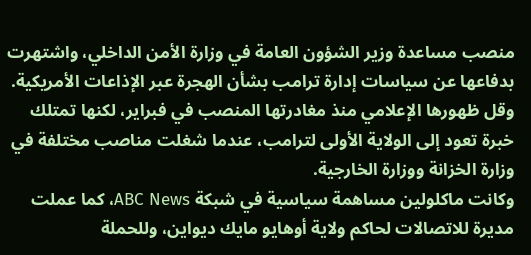منصب مساعدة وزير الشؤون العامة في وزارة الأمن الداخلي، واشتهرت بدفاعها عن سياسات إدارة ترامب بشأن الهجرة عبر الإذاعات الأمريكية.
وقل ظهورها الإعلامي منذ مغادرتها المنصب في فبراير، لكنها تمتلك خبرة تعود إلى الولاية الأولى لترامب، عندما شغلت مناصب مختلفة في وزارة الخزانة ووزارة الخارجية.
وكانت ماكلولين مساهمة سياسية في شبكة ABC News، كما عملت مديرة للاتصالات لحاكم ولاية أوهايو مايك ديواين، وللحملة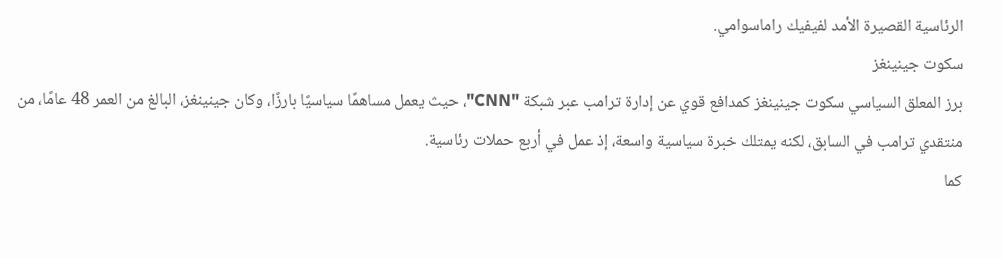الرئاسية القصيرة الأمد لفيفيك راماسوامي.
سكوت جينينغز
برز المعلق السياسي سكوت جينينغز كمدافع قوي عن إدارة ترامب عبر شبكة "CNN"، حيث يعمل مساهمًا سياسيًا بارزًا، وكان جينينغز، البالغ من العمر 48 عامًا، من منتقدي ترامب في السابق، لكنه يمتلك خبرة سياسية واسعة، إذ عمل في أربع حملات رئاسية.
كما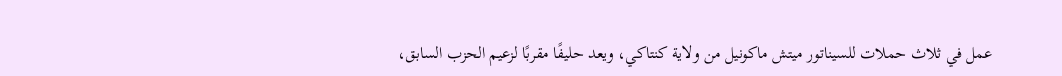عمل في ثلاث حملات للسيناتور ميتش ماكونيل من ولاية كنتاكي، ويعد حليفًا مقربًا لزعيم الحزب السابق،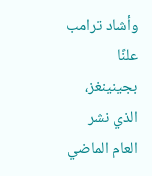وأشاد ترامب علنًا بجينينغز، الذي نشر العام الماضي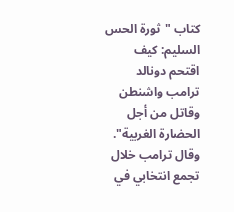كتاب "ثورة الحس السليم: كيف اقتحم دونالد ترامب واشنطن وقاتل من أجل الحضارة الغربية".
وقال ترامب خلال تجمع انتخابي في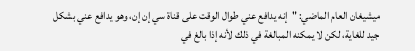ميشيغان العام الماضي: "إنه يدافع عني طوال الوقت على قناة سي إن إن، وهو يدافع عني بشكل جيد للغاية، لكن لا يمكنه المبالغة في ذلك لأنه إذا بالغ في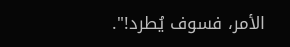الأمر، فسوف يُطرد!".